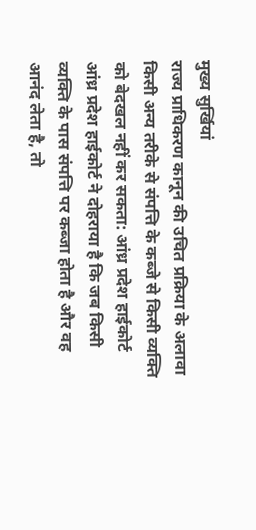मुख्य सुर्खियां
राज्य प्राधिकरण कानून की उचित प्रक्रिया के अलावा किसी अन्य तरीके से संपत्ति के कब्जे से किसी व्यक्ति को बेदखल नहीं कर सकता: आंध्र प्रदेश हाईकोर्ट
आंध्र प्रदेश हाईकोर्ट ने दोहराया है कि जब किसी व्यक्ति के पास संपत्ति पर कब्जा होता है और वह आनंद लेता है, तो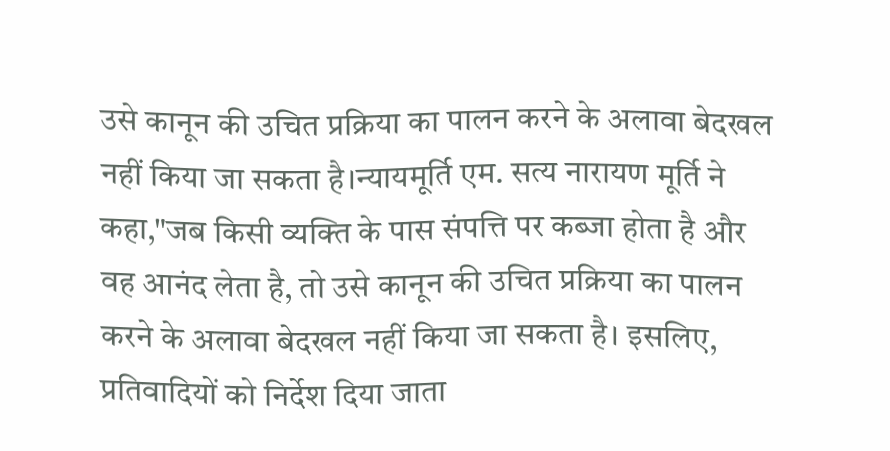उसे कानून की उचित प्रक्रिया का पालन करने के अलावा बेदखल नहीं किया जा सकता है।न्यायमूर्ति एम. सत्य नारायण मूर्ति ने कहा,"जब किसी व्यक्ति के पास संपत्ति पर कब्जा होता है और वह आनंद लेता है, तो उसे कानून की उचित प्रक्रिया का पालन करने के अलावा बेदखल नहीं किया जा सकता है। इसलिए, प्रतिवादियों को निर्देश दिया जाता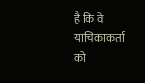है कि वे याचिकाकर्ता को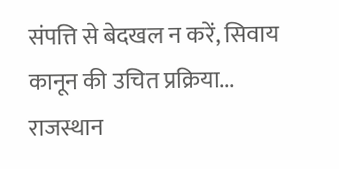संपत्ति से बेदखल न करें, सिवाय कानून की उचित प्रक्रिया...
राजस्थान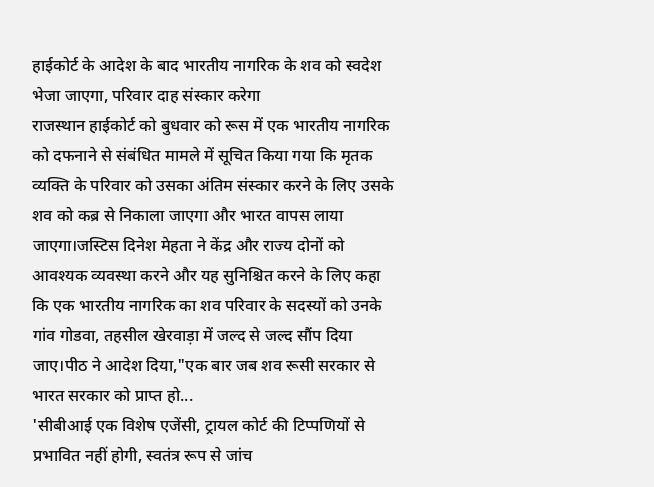हाईकोर्ट के आदेश के बाद भारतीय नागरिक के शव को स्वदेश भेजा जाएगा, परिवार दाह संस्कार करेगा
राजस्थान हाईकोर्ट को बुधवार को रूस में एक भारतीय नागरिक को दफनाने से संबंधित मामले में सूचित किया गया कि मृतक व्यक्ति के परिवार को उसका अंतिम संस्कार करने के लिए उसके शव को कब्र से निकाला जाएगा और भारत वापस लाया जाएगा।जस्टिस दिनेश मेहता ने केंद्र और राज्य दोनों को आवश्यक व्यवस्था करने और यह सुनिश्चित करने के लिए कहा कि एक भारतीय नागरिक का शव परिवार के सदस्यों को उनके गांव गोडवा, तहसील खेरवाड़ा में जल्द से जल्द सौंप दिया जाए।पीठ ने आदेश दिया,"एक बार जब शव रूसी सरकार से भारत सरकार को प्राप्त हो...
'सीबीआई एक विशेष एजेंसी, ट्रायल कोर्ट की टिप्पणियों से प्रभावित नहीं होगी, स्वतंत्र रूप से जांच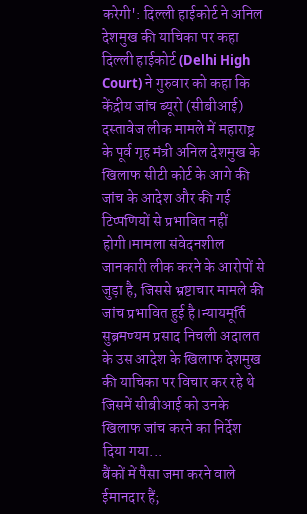करेगी': दिल्ली हाईकोर्ट ने अनिल देशमुख की याचिका पर कहा
दिल्ली हाईकोर्ट (Delhi High Court) ने गुरुवार को कहा कि केंद्रीय जांच ब्यूरो (सीबीआई) दस्तावेज लीक मामले में महाराष्ट्र के पूर्व गृह मंत्री अनिल देशमुख के खिलाफ सीटी कोर्ट के आगे की जांच के आदेश और की गई टिप्पणियों से प्रभावित नहीं होगी।मामला संवेदनशील जानकारी लीक करने के आरोपों से जुड़ा है, जिससे भ्रष्टाचार मामले की जांच प्रभावित हुई है।न्यायमूर्ति सुब्रमण्यम प्रसाद निचली अदालत के उस आदेश के खिलाफ देशमुख की याचिका पर विचार कर रहे थे जिसमें सीबीआई को उनके खिलाफ जांच करने का निर्देश दिया गया...
बैंकों में पैसा जमा करने वाले ईमानदार हैं;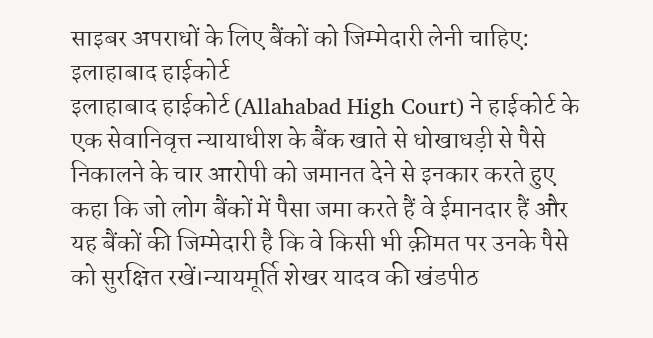साइबर अपराधों के लिए बैंकों को जिम्मेदारी लेनी चाहिए: इलाहाबाद हाईकोर्ट
इलाहाबाद हाईकोर्ट (Allahabad High Court) ने हाईकोर्ट के एक सेवानिवृत्त न्यायाधीश के बैंक खाते से धोखाधड़ी से पैसे निकालने के चार आरोपी को जमानत देने से इनकार करते हुए कहा कि जो लोग बैंकों में पैसा जमा करते हैं वे ईमानदार हैं और यह बैंकों की जिम्मेदारी है कि वे किसी भी क़ीमत पर उनके पैसे को सुरक्षित रखें।न्यायमूर्ति शेखर यादव की खंडपीठ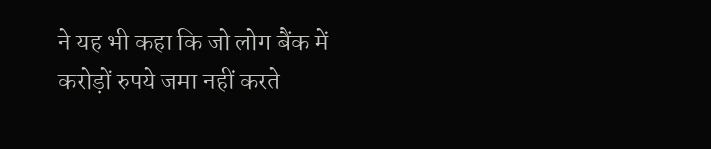ने यह भी कहा कि जो लोग बैंक में करोड़ों रुपये जमा नहीं करते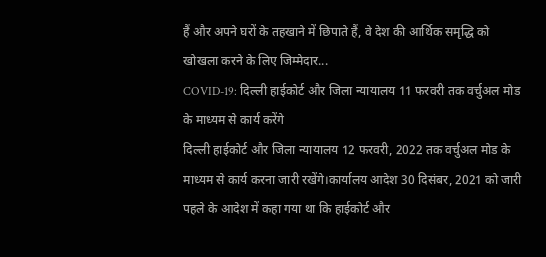हैं और अपने घरों के तहखाने में छिपाते हैं, वे देश की आर्थिक समृद्धि को खोखला करने के लिए जिम्मेदार...
COVID-19: दिल्ली हाईकोर्ट और जिला न्यायालय 11 फरवरी तक वर्चुअल मोड के माध्यम से कार्य करेंगे
दिल्ली हाईकोर्ट और जिला न्यायालय 12 फरवरी, 2022 तक वर्चुअल मोड के माध्यम से कार्य करना जारी रखेंगे।कार्यालय आदेश 30 दिसंबर, 2021 को जारी पहले के आदेश में कहा गया था कि हाईकोर्ट और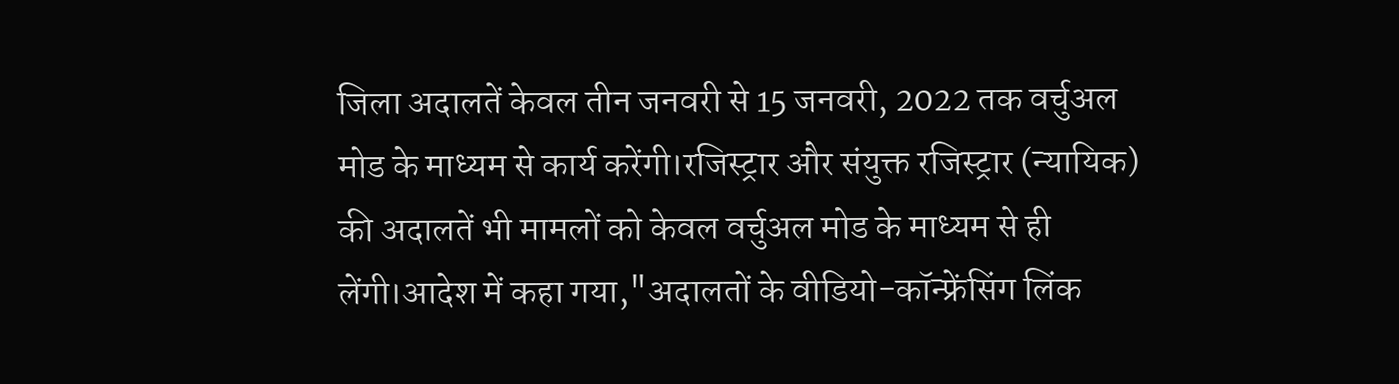जिला अदालतें केवल तीन जनवरी से 15 जनवरी, 2022 तक वर्चुअल मोड के माध्यम से कार्य करेंगी।रजिस्ट्रार और संयुक्त रजिस्ट्रार (न्यायिक) की अदालतें भी मामलों को केवल वर्चुअल मोड के माध्यम से ही लेंगी।आदेश में कहा गया,"अदालतों के वीडियो-कॉन्फ्रेंसिंग लिंक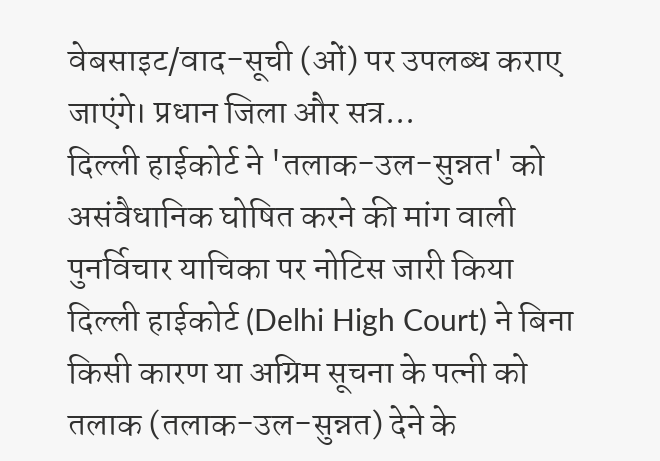वेबसाइट/वाद-सूची (ओं) पर उपलब्ध कराए जाएंगे। प्रधान जिला और सत्र...
दिल्ली हाईकोर्ट ने 'तलाक-उल-सुन्नत' को असंवैधानिक घोषित करने की मांग वाली पुनर्विचार याचिका पर नोटिस जारी किया
दिल्ली हाईकोर्ट (Delhi High Court) ने बिना किसी कारण या अग्रिम सूचना के पत्नी को तलाक (तलाक-उल-सुन्नत) देने के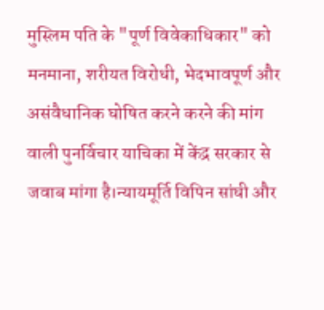मुस्लिम पति के "पूर्ण विवेकाधिकार" को मनमाना, शरीयत विरोधी, भेदभावपूर्ण और असंवैधानिक घोषित करने करने की मांग वाली पुनर्विचार याचिका में केंद्र सरकार से जवाब मांगा है।न्यायमूर्ति विपिन सांघी और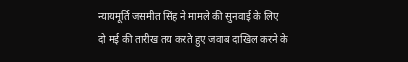न्यायमूर्ति जसमीत सिंह ने मामले की सुनवाई के लिए दो मई की तारीख तय करते हुए जवाब दाखिल करने के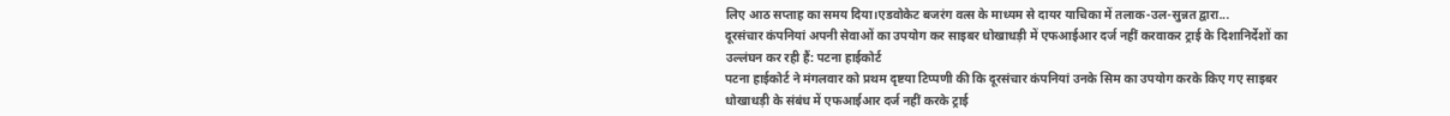लिए आठ सप्ताह का समय दिया।एडवोकेट बजरंग वत्स के माध्यम से दायर याचिका में तलाक-उल-सुन्नत द्वारा...
दूरसंचार कंपनियां अपनी सेवाओं का उपयोग कर साइबर धोखाधड़ी में एफआईआर दर्ज नहीं करवाकर ट्राई के दिशानिर्देशों का उल्लंघन कर रही हैं: पटना हाईकोर्ट
पटना हाईकोर्ट ने मंगलवार को प्रथम दृष्टया टिप्पणी की कि दूरसंचार कंपनियां उनके सिम का उपयोग करके किए गए साइबर धोखाधड़ी के संबंध में एफआईआर दर्ज नहीं करके ट्राई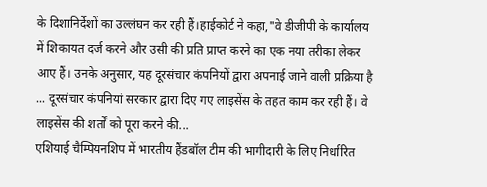के दिशानिर्देशों का उल्लंघन कर रही हैं।हाईकोर्ट ने कहा,"वे डीजीपी के कार्यालय में शिकायत दर्ज करने और उसी की प्रति प्राप्त करने का एक नया तरीका लेकर आए हैं। उनके अनुसार, यह दूरसंचार कंपनियों द्वारा अपनाई जाने वाली प्रक्रिया है ... दूरसंचार कंपनियां सरकार द्वारा दिए गए लाइसेंस के तहत काम कर रही हैं। वे लाइसेंस की शर्तों को पूरा करने की...
एशियाई चैम्पियनशिप में भारतीय हैंडबॉल टीम की भागीदारी के लिए निर्धारित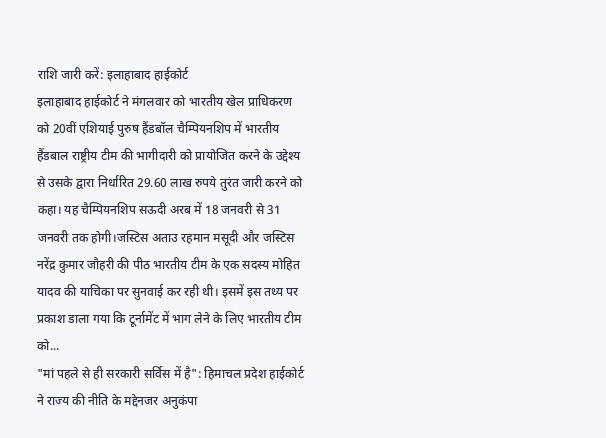राशि जारी करें: इलाहाबाद हाईकोर्ट
इलाहाबाद हाईकोर्ट ने मंगलवार को भारतीय खेल प्राधिकरण को 20वीं एशियाई पुरुष हैंडबॉल चैम्पियनशिप में भारतीय हैंडबाल राष्ट्रीय टीम की भागीदारी को प्रायोजित करने के उद्देश्य से उसके द्वारा निर्धारित 29.60 लाख रुपये तुरंत जारी करने को कहा। यह चैम्पियनशिप सऊदी अरब में 18 जनवरी से 31 जनवरी तक होगी।जस्टिस अताउ रहमान मसूदी और जस्टिस नरेंद्र कुमार जौहरी की पीठ भारतीय टीम के एक सदस्य मोहित यादव की याचिका पर सुनवाई कर रही थी। इसमें इस तथ्य पर प्रकाश डाला गया कि टूर्नामेंट में भाग लेने के लिए भारतीय टीम को...
"मां पहले से ही सरकारी सर्विस में है": हिमाचल प्रदेश हाईकोर्ट ने राज्य की नीति के मद्देनजर अनुकंपा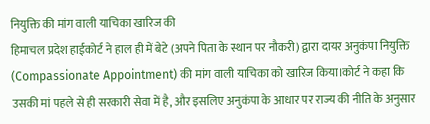नियुक्ति की मांग वाली याचिका खारिज की
हिमाचल प्रदेश हाईकोर्ट ने हाल ही में बेटे (अपने पिता के स्थान पर नौकरी) द्वारा दायर अनुकंपा नियुक्ति (Compassionate Appointment) की मांग वाली याचिका को खारिज किया।कोर्ट ने कहा कि उसकी मां पहले से ही सरकारी सेवा में है, और इसलिए अनुकंपा के आधार पर राज्य की नीति के अनुसार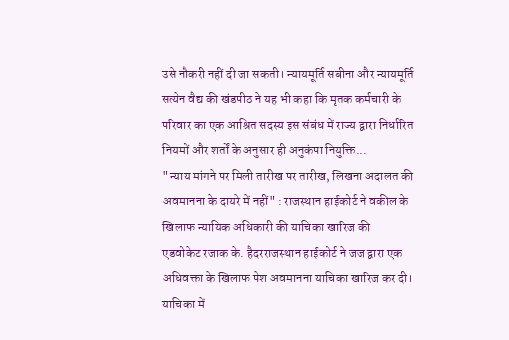उसे नौकरी नहीं दी जा सकती। न्यायमूर्ति सबीना और न्यायमूर्ति सत्येन वैद्य की खंडपीठ ने यह भी कहा कि मृतक कर्मचारी के परिवार का एक आश्रित सदस्य इस संबंध में राज्य द्वारा निर्धारित नियमों और शर्तों के अनुसार ही अनुकंपा नियुक्ति...
"न्याय मांगने पर मिली तारीख पर तारीख, लिखना अदालत की अवमानना के दायरे में नहीं" : राजस्थान हाईकोर्ट ने वकील के खिलाफ न्यायिक अधिकारी की याचिका खारिज की
एडवोकेट रजाक के. हैदरराजस्थान हाईकोर्ट ने जज द्वारा एक अधिवक्ता के खिलाफ पेश अवमानना याचिका खारिज कर दी। याचिका में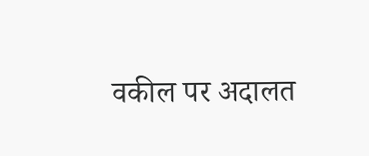वकील पर अदालत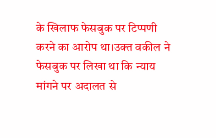के खिलाफ फेसबुक पर टिप्पणी करने का आरोप था।उक्त वकील ने फेसबुक पर लिखा था कि न्याय मांगने पर अदालत से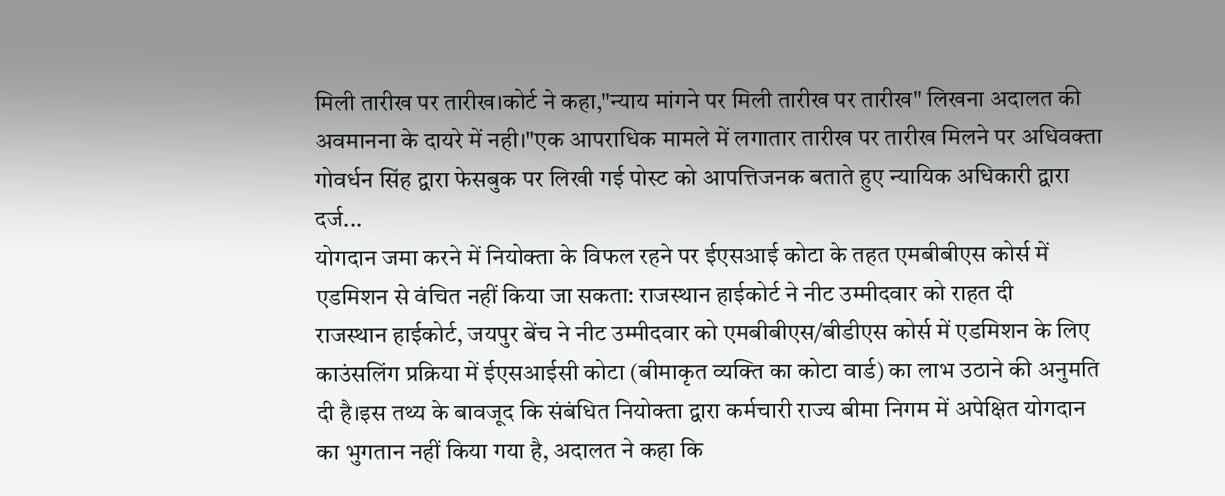मिली तारीख पर तारीख।कोर्ट ने कहा,"न्याय मांगने पर मिली तारीख पर तारीख" लिखना अदालत की अवमानना के दायरे में नही।"एक आपराधिक मामले में लगातार तारीख पर तारीख मिलने पर अधिवक्ता गोवर्धन सिंह द्वारा फेसबुक पर लिखी गई पोस्ट को आपत्तिजनक बताते हुए न्यायिक अधिकारी द्वारा दर्ज...
योगदान जमा करने में नियोक्ता के विफल रहने पर ईएसआई कोटा के तहत एमबीबीएस कोर्स में एडमिशन से वंचित नहीं किया जा सकता: राजस्थान हाईकोर्ट ने नीट उम्मीदवार को राहत दी
राजस्थान हाईकोर्ट, जयपुर बेंच ने नीट उम्मीदवार को एमबीबीएस/बीडीएस कोर्स में एडमिशन के लिए काउंसलिंग प्रक्रिया में ईएसआईसी कोटा (बीमाकृत व्यक्ति का कोटा वार्ड) का लाभ उठाने की अनुमति दी है।इस तथ्य के बावजूद कि संबंधित नियोक्ता द्वारा कर्मचारी राज्य बीमा निगम में अपेक्षित योगदान का भुगतान नहीं किया गया है, अदालत ने कहा कि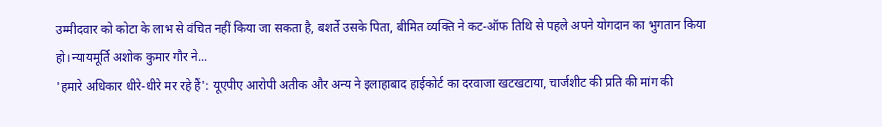उम्मीदवार को कोटा के लाभ से वंचित नहीं किया जा सकता है, बशर्ते उसके पिता, बीमित व्यक्ति ने कट-ऑफ तिथि से पहले अपने योगदान का भुगतान किया हो।न्यायमूर्ति अशोक कुमार गौर ने...
'हमारे अधिकार धीरे-धीरे मर रहे हैं': यूएपीए आरोपी अतीक और अन्य ने इलाहाबाद हाईकोर्ट का दरवाजा खटखटाया, चार्जशीट की प्रति की मांग की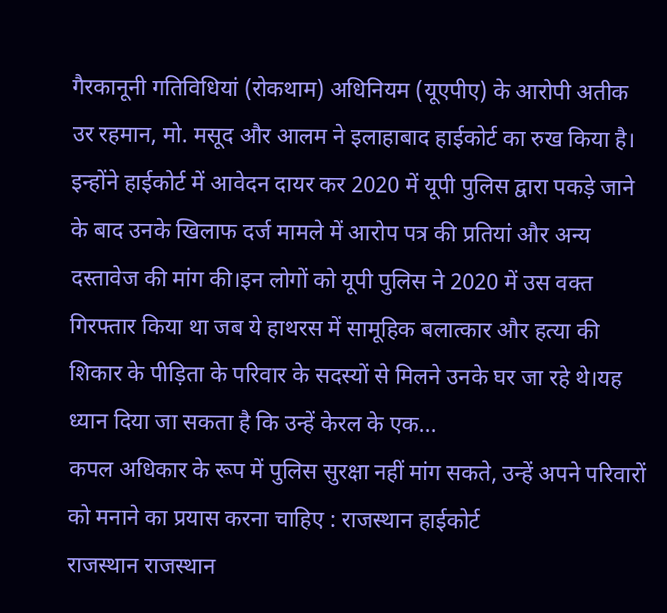गैरकानूनी गतिविधियां (रोकथाम) अधिनियम (यूएपीए) के आरोपी अतीक उर रहमान, मो. मसूद और आलम ने इलाहाबाद हाईकोर्ट का रुख किया है। इन्होंने हाईकोर्ट में आवेदन दायर कर 2020 में यूपी पुलिस द्वारा पकड़े जाने के बाद उनके खिलाफ दर्ज मामले में आरोप पत्र की प्रतियां और अन्य दस्तावेज की मांग की।इन लोगों को यूपी पुलिस ने 2020 में उस वक्त गिरफ्तार किया था जब ये हाथरस में सामूहिक बलात्कार और हत्या की शिकार के पीड़िता के परिवार के सदस्यों से मिलने उनके घर जा रहे थे।यह ध्यान दिया जा सकता है कि उन्हें केरल के एक...
कपल अधिकार के रूप में पुलिस सुरक्षा नहीं मांग सकते, उन्हें अपने परिवारों को मनाने का प्रयास करना चाहिए : राजस्थान हाईकोर्ट
राजस्थान राजस्थान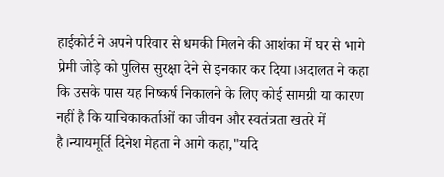हाईकोर्ट ने अपने परिवार से धमकी मिलने की आशंका में घर से भागे प्रेमी जोड़े को पुलिस सुरक्षा देने से इनकार कर दिया।अदालत ने कहा कि उसके पास यह निष्कर्ष निकालने के लिए कोई सामग्री या कारण नहीं है कि याचिकाकर्ताओं का जीवन और स्वतंत्रता खतरे में है।न्यायमूर्ति दिनेश मेहता ने आगे कहा,"यदि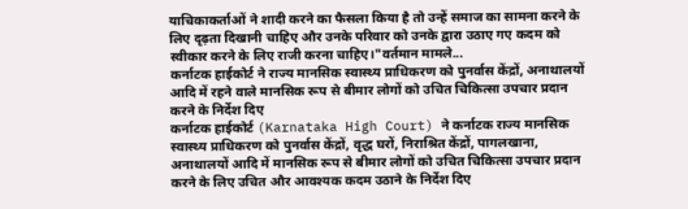याचिकाकर्ताओं ने शादी करने का फैसला किया है तो उन्हें समाज का सामना करने के लिए दृढ़ता दिखानी चाहिए और उनके परिवार को उनके द्वारा उठाए गए कदम को स्वीकार करने के लिए राजी करना चाहिए।"वर्तमान मामले...
कर्नाटक हाईकोर्ट ने राज्य मानसिक स्वास्थ्य प्राधिकरण को पुनर्वास केंद्रों, अनाथालयों आदि में रहने वाले मानसिक रूप से बीमार लोगों को उचित चिकित्सा उपचार प्रदान करने के निर्देश दिए
कर्नाटक हाईकोर्ट (Karnataka High Court) ने कर्नाटक राज्य मानसिक स्वास्थ्य प्राधिकरण को पुनर्वास केंद्रों, वृद्ध घरों, निराश्रित केंद्रों, पागलखाना, अनाथालयों आदि में मानसिक रूप से बीमार लोगों को उचित चिकित्सा उपचार प्रदान करने के लिए उचित और आवश्यक कदम उठाने के निर्देश दिए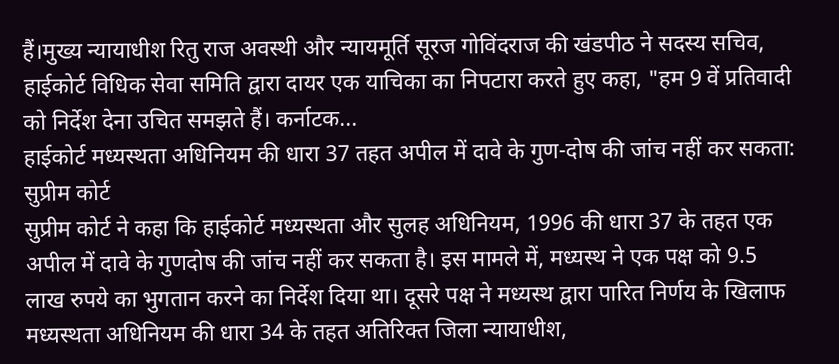हैं।मुख्य न्यायाधीश रितु राज अवस्थी और न्यायमूर्ति सूरज गोविंदराज की खंडपीठ ने सदस्य सचिव, हाईकोर्ट विधिक सेवा समिति द्वारा दायर एक याचिका का निपटारा करते हुए कहा, "हम 9 वें प्रतिवादी को निर्देश देना उचित समझते हैं। कर्नाटक...
हाईकोर्ट मध्यस्थता अधिनियम की धारा 37 तहत अपील में दावे के गुण-दोष की जांच नहीं कर सकता: सुप्रीम कोर्ट
सुप्रीम कोर्ट ने कहा कि हाईकोर्ट मध्यस्थता और सुलह अधिनियम, 1996 की धारा 37 के तहत एक अपील में दावे के गुणदोष की जांच नहीं कर सकता है। इस मामले में, मध्यस्थ ने एक पक्ष को 9.5 लाख रुपये का भुगतान करने का निर्देश दिया था। दूसरे पक्ष ने मध्यस्थ द्वारा पारित निर्णय के खिलाफ मध्यस्थता अधिनियम की धारा 34 के तहत अतिरिक्त जिला न्यायाधीश,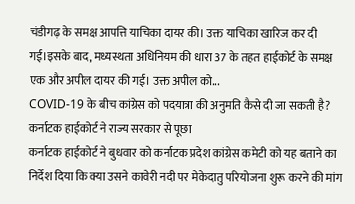चंडीगढ़ के समक्ष आपत्ति याचिका दायर की। उक्त याचिका खारिज कर दी गई।इसके बाद, मध्यस्थता अधिनियम की धारा 37 के तहत हाईकोर्ट के समक्ष एक और अपील दायर की गई। उक्त अपील को...
COVID-19 के बीच कांग्रेस को पदयात्रा की अनुमति कैसे दी जा सकती है? कर्नाटक हाईकोर्ट ने राज्य सरकार से पूछा
कर्नाटक हाईकोर्ट ने बुधवार को कर्नाटक प्रदेश कांग्रेस कमेटी को यह बताने का निर्देश दिया कि क्या उसने कावेरी नदी पर मेकेदातु परियोजना शुरू करने की मांग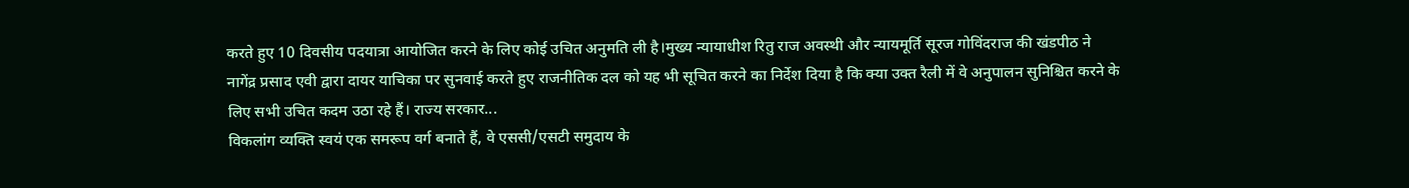करते हुए 10 दिवसीय पदयात्रा आयोजित करने के लिए कोई उचित अनुमति ली है।मुख्य न्यायाधीश रितु राज अवस्थी और न्यायमूर्ति सूरज गोविंदराज की खंडपीठ ने नागेंद्र प्रसाद एवी द्वारा दायर याचिका पर सुनवाई करते हुए राजनीतिक दल को यह भी सूचित करने का निर्देश दिया है कि क्या उक्त रैली में वे अनुपालन सुनिश्चित करने के लिए सभी उचित कदम उठा रहे हैं। राज्य सरकार...
विकलांग व्यक्ति स्वयं एक समरूप वर्ग बनाते हैं, वे एससी/एसटी समुदाय के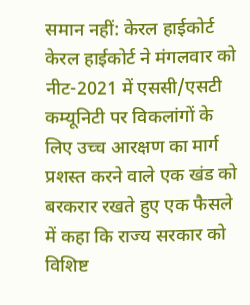समान नहीं: केरल हाईकोर्ट
केरल हाईकोर्ट ने मंगलवार को नीट-2021 में एससी/एसटी कम्यूनिटी पर विकलांगों के लिए उच्च आरक्षण का मार्ग प्रशस्त करने वाले एक खंड को बरकरार रखते हुए एक फैसले में कहा कि राज्य सरकार को विशिष्ट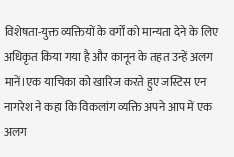विशेषता-युक्त व्यक्तियों के वर्गों को मान्यता देने के लिए अधिकृत किया गया है और कानून के तहत उन्हें अलग मानें।एक याचिका को खारिज करते हुए जस्टिस एन नागरेश ने कहा कि विकलांग व्यक्ति अपने आप में एक अलग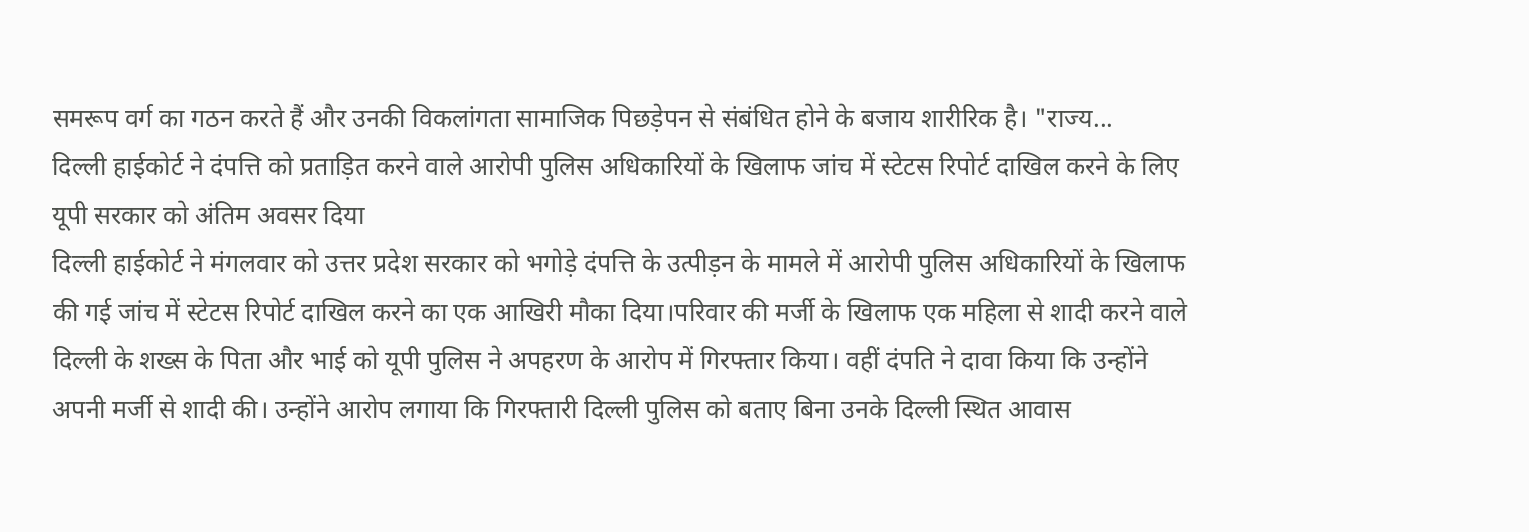समरूप वर्ग का गठन करते हैं और उनकी विकलांगता सामाजिक पिछड़ेपन से संबंधित होने के बजाय शारीरिक है। "राज्य...
दिल्ली हाईकोर्ट ने दंपत्ति को प्रताड़ित करने वाले आरोपी पुलिस अधिकारियों के खिलाफ जांच में स्टेटस रिपोर्ट दाखिल करने के लिए यूपी सरकार को अंतिम अवसर दिया
दिल्ली हाईकोर्ट ने मंगलवार को उत्तर प्रदेश सरकार को भगोड़े दंपत्ति के उत्पीड़न के मामले में आरोपी पुलिस अधिकारियों के खिलाफ की गई जांच में स्टेटस रिपोर्ट दाखिल करने का एक आखिरी मौका दिया।परिवार की मर्जी के खिलाफ एक महिला से शादी करने वाले दिल्ली के शख्स के पिता और भाई को यूपी पुलिस ने अपहरण के आरोप में गिरफ्तार किया। वहीं दंपति ने दावा किया कि उन्होंने अपनी मर्जी से शादी की। उन्होंने आरोप लगाया कि गिरफ्तारी दिल्ली पुलिस को बताए बिना उनके दिल्ली स्थित आवास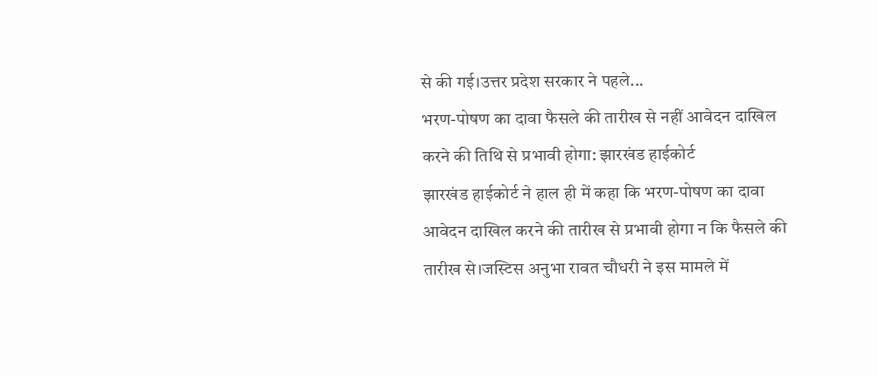से की गई।उत्तर प्रदेश सरकार ने पहले...
भरण-पोषण का दावा फैसले की तारीख से नहीं आवेदन दाखिल करने की तिथि से प्रभावी होगा: झारखंड हाईकोर्ट
झारखंड हाईकोर्ट ने हाल ही में कहा कि भरण-पोषण का दावा आवेदन दाखिल करने की तारीख से प्रभावी होगा न कि फैसले की तारीख से।जस्टिस अनुभा रावत चौधरी ने इस मामले में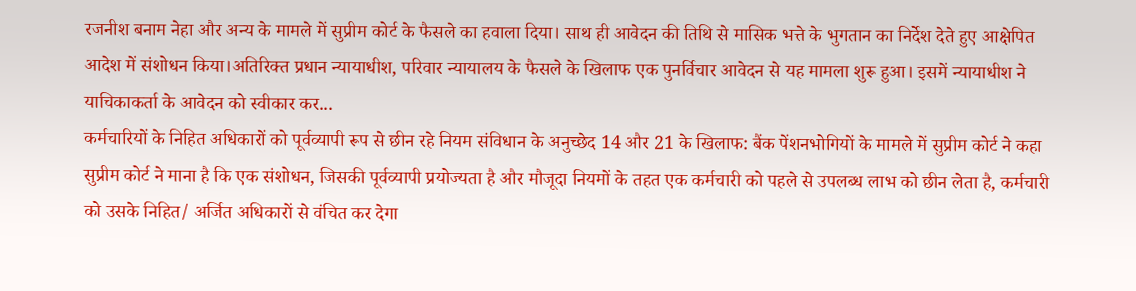रजनीश बनाम नेहा और अन्य के मामले में सुप्रीम कोर्ट के फैसले का हवाला दिया। साथ ही आवेदन की तिथि से मासिक भत्ते के भुगतान का निर्देश देते हुए आक्षेपित आदेश में संशोधन किया।अतिरिक्त प्रधान न्यायाधीश, परिवार न्यायालय के फैसले के खिलाफ एक पुनर्विचार आवेदन से यह मामला शुरू हुआ। इसमें न्यायाधीश ने याचिकाकर्ता के आवेदन को स्वीकार कर...
कर्मचारियों के निहित अधिकारों को पूर्वव्यापी रूप से छीन रहे नियम संविधान के अनुच्छेद 14 और 21 के खिलाफ: बैंक पेंशनभोगियों के मामले में सुप्रीम कोर्ट ने कहा
सुप्रीम कोर्ट ने माना है कि एक संशोधन, जिसकी पूर्वव्यापी प्रयोज्यता है और मौजूदा नियमों के तहत एक कर्मचारी को पहले से उपलब्ध लाभ को छीन लेता है, कर्मचारी को उसके निहित/ अर्जित अधिकारों से वंचित कर देगा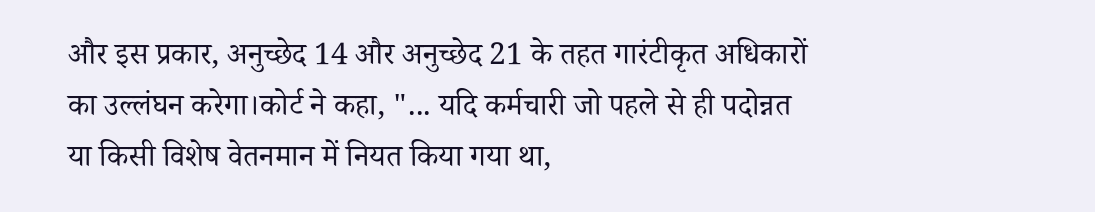और इस प्रकार, अनुच्छेद 14 और अनुच्छेद 21 के तहत गारंटीकृत अधिकारों का उल्लंघन करेगा।कोर्ट ने कहा, "... यदि कर्मचारी जो पहले से ही पदोन्नत या किसी विशेष वेतनमान में नियत किया गया था,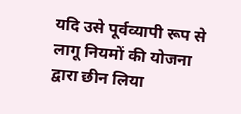यदि उसे पूर्वव्यापी रूप से लागू नियमों की योजना द्वारा छीन लिया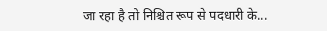जा रहा है तो निश्चित रूप से पदधारी के...